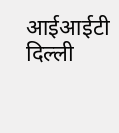आईआईटी दिल्ली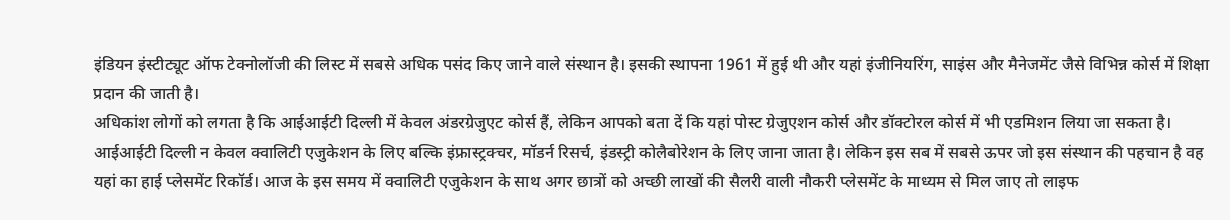इंडियन इंस्टीट्यूट ऑफ टेक्नोलॉजी की लिस्ट में सबसे अधिक पसंद किए जाने वाले संस्थान है। इसकी स्थापना 1961 में हुई थी और यहां इंजीनियरिंग, साइंस और मैनेजमेंट जैसे विभिन्न कोर्स में शिक्षा प्रदान की जाती है।
अधिकांश लोगों को लगता है कि आईआईटी दिल्ली में केवल अंडरग्रेजुएट कोर्स हैं, लेकिन आपको बता दें कि यहां पोस्ट ग्रेजुएशन कोर्स और डॉक्टोरल कोर्स में भी एडमिशन लिया जा सकता है।
आईआईटी दिल्ली न केवल क्वालिटी एजुकेशन के लिए बल्कि इंफ्रास्ट्रक्चर, मॉडर्न रिसर्च, इंडस्ट्री कोलैबोरेशन के लिए जाना जाता है। लेकिन इस सब में सबसे ऊपर जो इस संस्थान की पहचान है वह यहां का हाई प्लेसमेंट रिकॉर्ड। आज के इस समय में क्वालिटी एजुकेशन के साथ अगर छात्रों को अच्छी लाखों की सैलरी वाली नौकरी प्लेसमेंट के माध्यम से मिल जाए तो लाइफ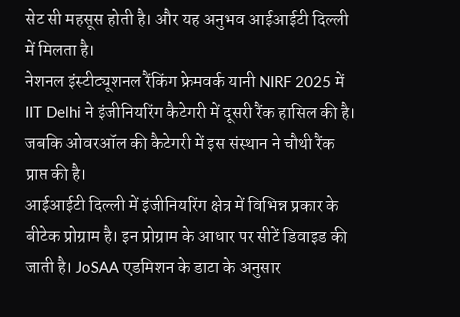सेट सी महसूस होती है। और यह अनुभव आईआईटी दिल्ली में मिलता है।
नेशनल इंस्टीट्यूशनल रैंकिंग फ्रेमवर्क यानी NIRF 2025 में IIT Delhi ने इंजीनियरिंग कैटेगरी में दूसरी रैंक हासिल की है। जबकि ओवरऑल की कैटेगरी में इस संस्थान ने चौथी रैंक प्राप्त की है।
आईआईटी दिल्ली में इंजीनियरिंग क्षेत्र में विभिन्न प्रकार के बीटेक प्रोग्राम है। इन प्रोग्राम के आधार पर सीटें डिवाइड की जाती है। JoSAA एडमिशन के डाटा के अनुसार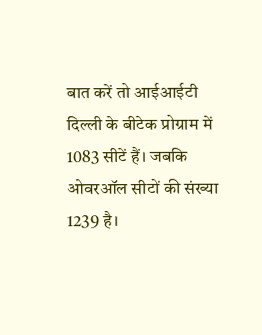बात करें तो आईआईटी दिल्ली के बीटेक प्रोग्राम में 1083 सीटें हैं। जबकि ओवरऑल सीटों की संख्या 1239 है।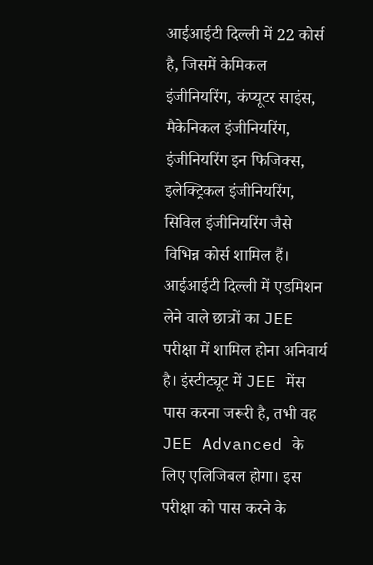आईआईटी दिल्ली में 22 कोर्स है, जिसमें केमिकल इंजीनियरिंग, कंप्यूटर साइंस, मैकेनिकल इंजीनियरिंग, इंजीनियरिंग इन फिजिक्स, इलेक्ट्रिकल इंजीनियरिंग, सिविल इंजीनियरिंग जैसे विभिन्न कोर्स शामिल हैं।
आईआईटी दिल्ली में एडमिशन लेने वाले छात्रों का JEE परीक्षा में शामिल होना अनिवार्य है। इंस्टीट्यूट में JEE मेंस पास करना जरूरी है, तभी वह JEE Advanced के लिए एलिजिबल होगा। इस परीक्षा को पास करने के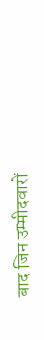बाद जिन उम्मीदवारों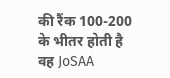की रैंक 100-200 के भीतर होती है वह JoSAA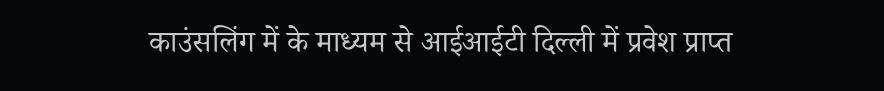काउंसलिंग में के माध्यम से आईआईटी दिल्ली में प्रवेश प्राप्त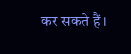कर सकते हैं।